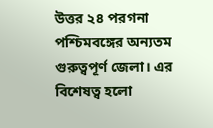উত্তর ২৪ পরগনা পশ্চিমবঙ্গের অন্যতম গুরুত্বপূর্ণ জেলা। এর বিশেষত্ব হলো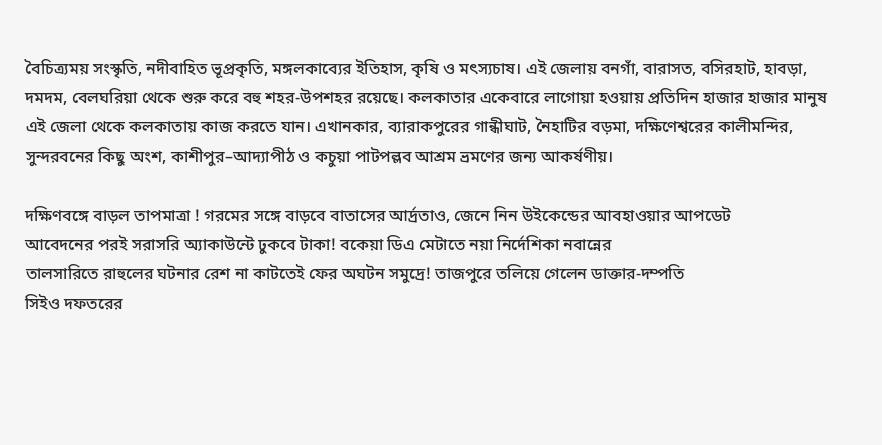বৈচিত্র্যময় সংস্কৃতি, নদীবাহিত ভূপ্রকৃতি, মঙ্গলকাব্যের ইতিহাস, কৃষি ও মৎস্যচাষ। এই জেলায় বনগাঁ, বারাসত, বসিরহাট, হাবড়া, দমদম, বেলঘরিয়া থেকে শুরু করে বহু শহর-উপশহর রয়েছে। কলকাতার একেবারে লাগোয়া হওয়ায় প্রতিদিন হাজার হাজার মানুষ এই জেলা থেকে কলকাতায় কাজ করতে যান। এখানকার, ব্যারাকপুরের গান্ধীঘাট, নৈহাটির বড়মা, দক্ষিণেশ্বরের কালীমন্দির, সুন্দরবনের কিছু অংশ, কাশীপুর–আদ্যাপীঠ ও কচুয়া পাটপল্লব আশ্রম ভ্রমণের জন্য আকর্ষণীয়।

দক্ষিণবঙ্গে বাড়ল তাপমাত্রা ! গরমের সঙ্গে বাড়বে বাতাসের আর্দ্রতাও, জেনে নিন উইকেন্ডের আবহাওয়ার আপডেট
আবেদনের পরই সরাসরি অ্যাকাউন্টে ঢুকবে টাকা! বকেয়া ডিএ মেটাতে নয়া নির্দেশিকা নবান্নের
তালসারিতে রাহুলের ঘটনার রেশ না কাটতেই ফের অঘটন সমুদ্রে! তাজপুরে তলিয়ে গেলেন ডাক্তার-দম্পতি
সিইও দফতরের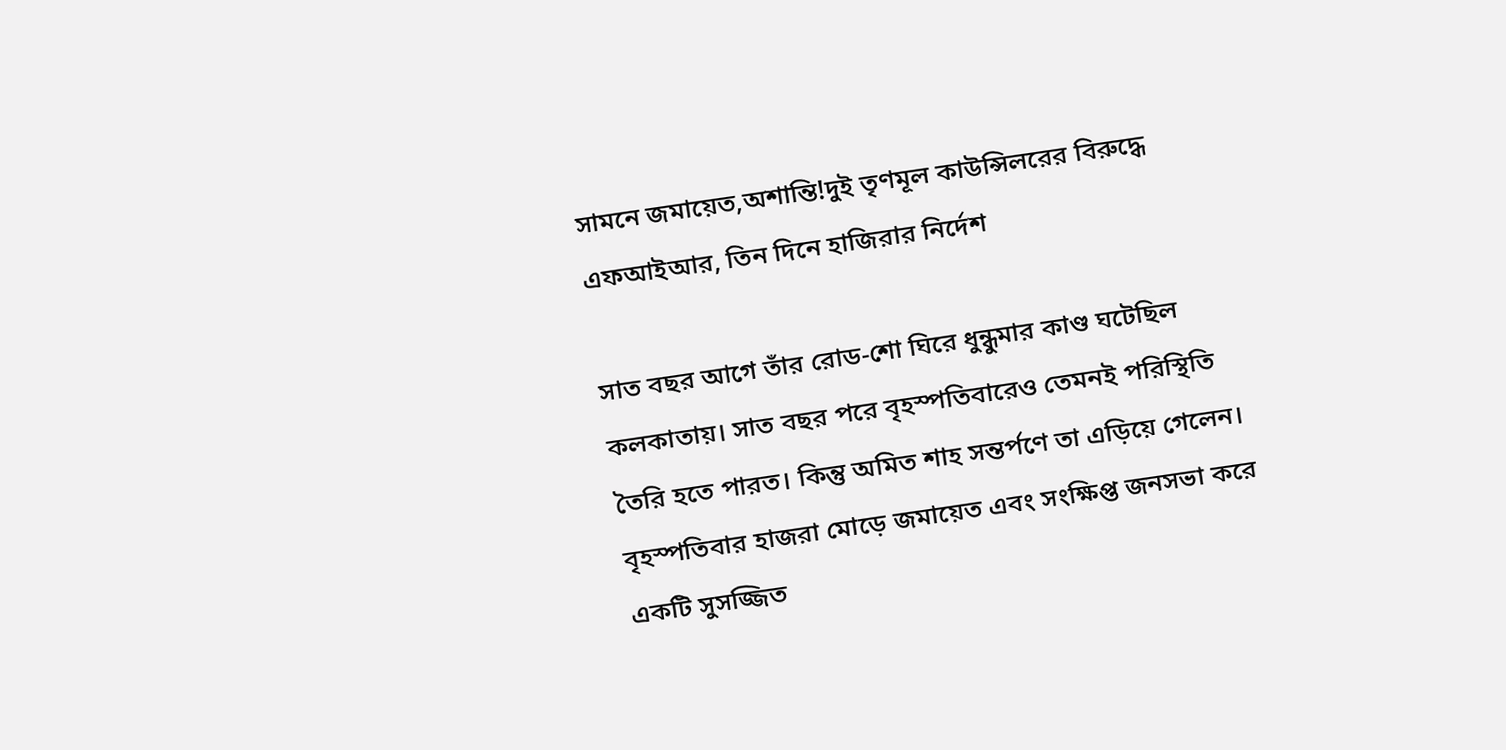সামনে জমায়েত,অশান্তি!দুই তৃণমূল কাউন্সিলরের বিরুদ্ধে এফআইআর, তিন দিনে হাজিরার নির্দেশ

সাত বছর আগে তাঁর রোড-শো ঘিরে ধুন্ধুমার কাণ্ড ঘটেছিল কলকাতায়। সাত বছর পরে বৃহস্পতিবারেও তেমনই পরিস্থিতি তৈরি হতে পারত। কিন্তু অমিত শাহ সন্তর্পণে তা এড়িয়ে গেলেন। বৃহস্পতিবার হাজরা মোড়ে জমায়েত এবং সংক্ষিপ্ত জনসভা করে একটি সুসজ্জিত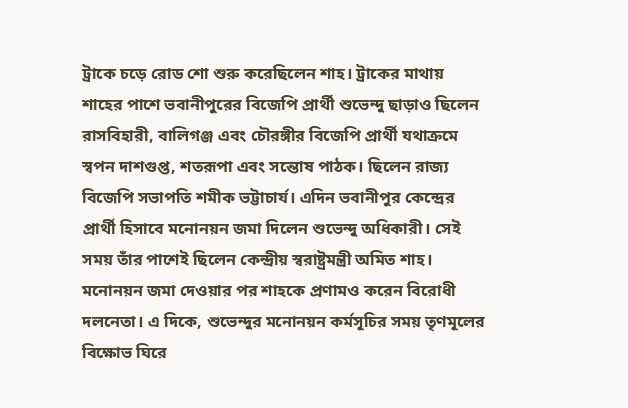ট্রাকে চড়ে রোড শো শুরু করেছিলেন শাহ। ট্রাকের মাথায় শাহের পাশে ভবানীপুরের বিজেপি প্রার্থী শুভেন্দু ছাড়াও ছিলেন রাসবিহারী, বালিগঞ্জ এবং চৌরঙ্গীর বিজেপি প্রার্থী যথাক্রমে স্বপন দাশগুপ্ত, শতরূপা এবং সন্তোষ পাঠক। ছিলেন রাজ্য বিজেপি সভাপতি শমীক ভট্টাচার্য। এদিন ভবানীপুর কেন্দ্রের প্রার্থী হিসাবে মনোনয়ন জমা দিলেন শুভেন্দু অধিকারী। সেই সময় তাঁর পাশেই ছিলেন কেন্দ্রীয় স্বরাষ্ট্রমন্ত্রী অমিত শাহ। মনোনয়ন জমা দেওয়ার পর শাহকে প্রণামও করেন বিরোধী দলনেতা। এ দিকে, শুভেন্দুর মনোনয়ন কর্মসূচির সময় তৃণমূলের বিক্ষোভ ঘিরে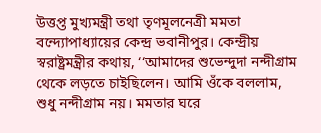উত্তপ্ত মুখ্যমন্ত্রী তথা তৃণমূলনেত্রী মমতা বন্দ্যোপাধ্যায়ের কেন্দ্র ভবানীপুর। কেন্দ্রীয় স্বরাষ্ট্রমন্ত্রীর কথায়, ‘‘আমাদের শুভেন্দুদা নন্দীগ্রাম থেকে লড়তে চাইছিলেন। আমি ওঁকে বললাম, শুধু নন্দীগ্রাম নয়। মমতার ঘরে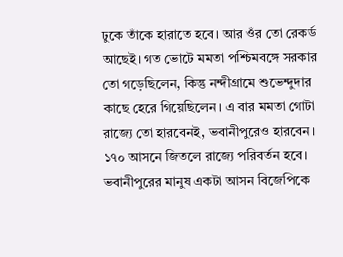ঢুকে তাঁকে হারাতে হবে। আর ওঁর তো রেকর্ড আছেই। গত ভোটে মমতা পশ্চিমবঙ্গে সরকার তো গড়েছিলেন, কিন্তু নন্দীগ্রামে শুভেন্দুদার কাছে হেরে গিয়েছিলেন। এ বার মমতা গোটা রাজ্যে তো হারবেনই, ভবানীপুরেও হারবেন। ১৭০ আসনে জিতলে রাজ্যে পরিবর্তন হবে। ভবানীপুরের মানুষ একটা আসন বিজেপিকে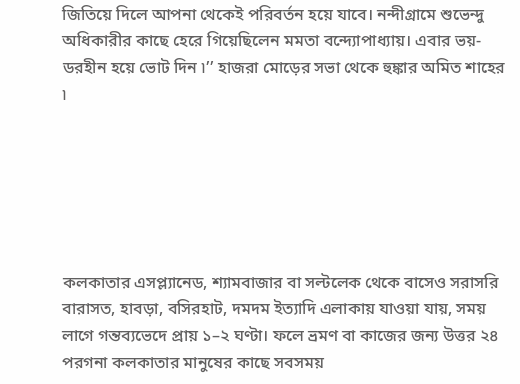জিতিয়ে দিলে আপনা থেকেই পরিবর্তন হয়ে যাবে। নন্দীগ্রামে শুভেন্দু অধিকারীর কাছে হেরে গিয়েছিলেন মমতা বন্দ্যোপাধ্যায়। এবার ভয়-ডরহীন হয়ে ভোট দিন ৷’’ হাজরা মোড়ের সভা থেকে হুঙ্কার অমিত শাহের ৷






কলকাতার এসপ্ল্যানেড, শ্যামবাজার বা সল্টলেক থেকে বাসেও সরাসরি বারাসত, হাবড়া, বসিরহাট, দমদম ইত্যাদি এলাকায় যাওয়া যায়, সময় লাগে গন্তব্যভেদে প্রায় ১–২ ঘণ্টা। ফলে ভ্রমণ বা কাজের জন্য উত্তর ২৪ পরগনা কলকাতার মানুষের কাছে সবসময়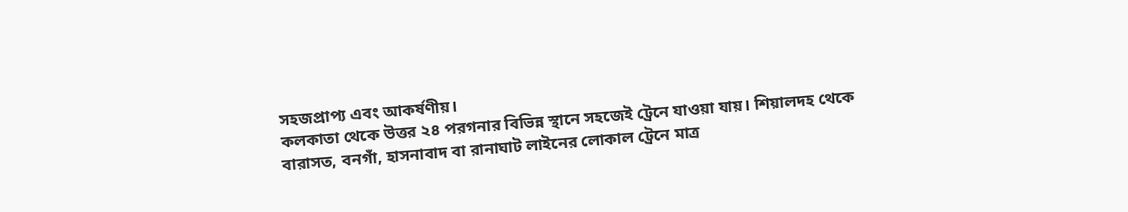সহজপ্রাপ্য এবং আকর্ষণীয়।
কলকাতা থেকে উত্তর ২৪ পরগনার বিভিন্ন স্থানে সহজেই ট্রেনে যাওয়া যায়। শিয়ালদহ থেকে বারাসত, বনগাঁ, হাসনাবাদ বা রানাঘাট লাইনের লোকাল ট্রেনে মাত্র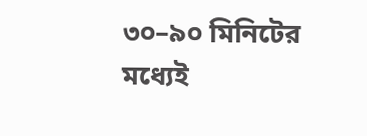৩০–৯০ মিনিটের মধ্যেই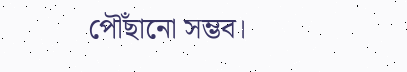পৌঁছানো সম্ভব।